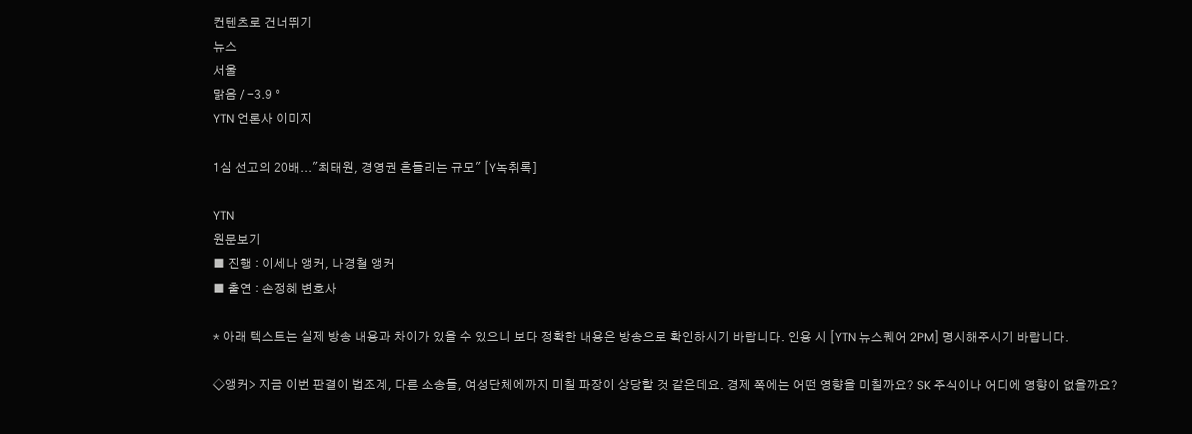컨텐츠로 건너뛰기
뉴스
서울
맑음 / -3.9 °
YTN 언론사 이미지

1심 선고의 20배..."최태원, 경영권 흔들리는 규모" [Y녹취록]

YTN
원문보기
■ 진행 : 이세나 앵커, 나경철 앵커
■ 출연 : 손정혜 변호사

* 아래 텍스트는 실제 방송 내용과 차이가 있을 수 있으니 보다 정확한 내용은 방송으로 확인하시기 바랍니다. 인용 시 [YTN 뉴스퀘어 2PM] 명시해주시기 바랍니다.

◇앵커> 지금 이번 판결이 법조계, 다른 소송들, 여성단체에까지 미칠 파장이 상당할 것 같은데요. 경제 쪽에는 어떤 영향을 미칠까요? SK 주식이나 어디에 영향이 없을까요?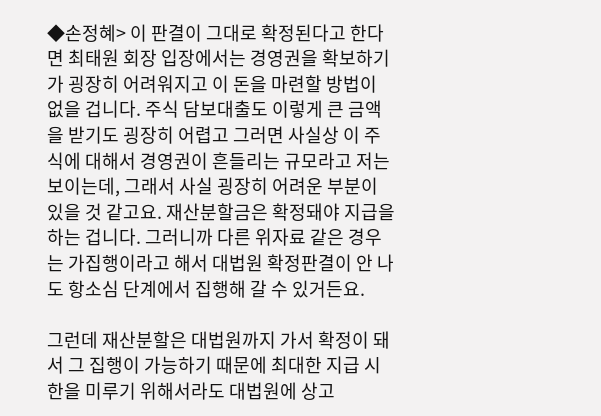◆손정혜> 이 판결이 그대로 확정된다고 한다면 최태원 회장 입장에서는 경영권을 확보하기가 굉장히 어려워지고 이 돈을 마련할 방법이 없을 겁니다. 주식 담보대출도 이렇게 큰 금액을 받기도 굉장히 어렵고 그러면 사실상 이 주식에 대해서 경영권이 흔들리는 규모라고 저는 보이는데, 그래서 사실 굉장히 어려운 부분이 있을 것 같고요. 재산분할금은 확정돼야 지급을 하는 겁니다. 그러니까 다른 위자료 같은 경우는 가집행이라고 해서 대법원 확정판결이 안 나도 항소심 단계에서 집행해 갈 수 있거든요.

그런데 재산분할은 대법원까지 가서 확정이 돼서 그 집행이 가능하기 때문에 최대한 지급 시한을 미루기 위해서라도 대법원에 상고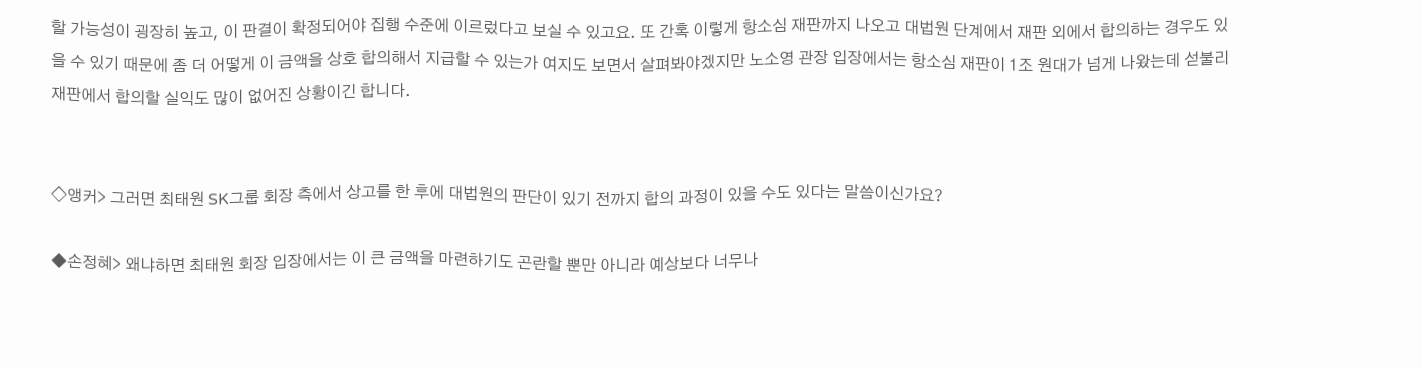할 가능성이 굉장히 높고, 이 판결이 확정되어야 집행 수준에 이르렀다고 보실 수 있고요. 또 간혹 이렇게 항소심 재판까지 나오고 대법원 단계에서 재판 외에서 합의하는 경우도 있을 수 있기 때문에 좀 더 어떻게 이 금액을 상호 합의해서 지급할 수 있는가 여지도 보면서 살펴봐야겠지만 노소영 관장 입장에서는 항소심 재판이 1조 원대가 넘게 나왔는데 섣불리 재판에서 합의할 실익도 많이 없어진 상황이긴 합니다.


◇앵커> 그러면 최태원 SK그룹 회장 측에서 상고를 한 후에 대법원의 판단이 있기 전까지 합의 과정이 있을 수도 있다는 말씀이신가요?

◆손정혜> 왜냐하면 최태원 회장 입장에서는 이 큰 금액을 마련하기도 곤란할 뿐만 아니라 예상보다 너무나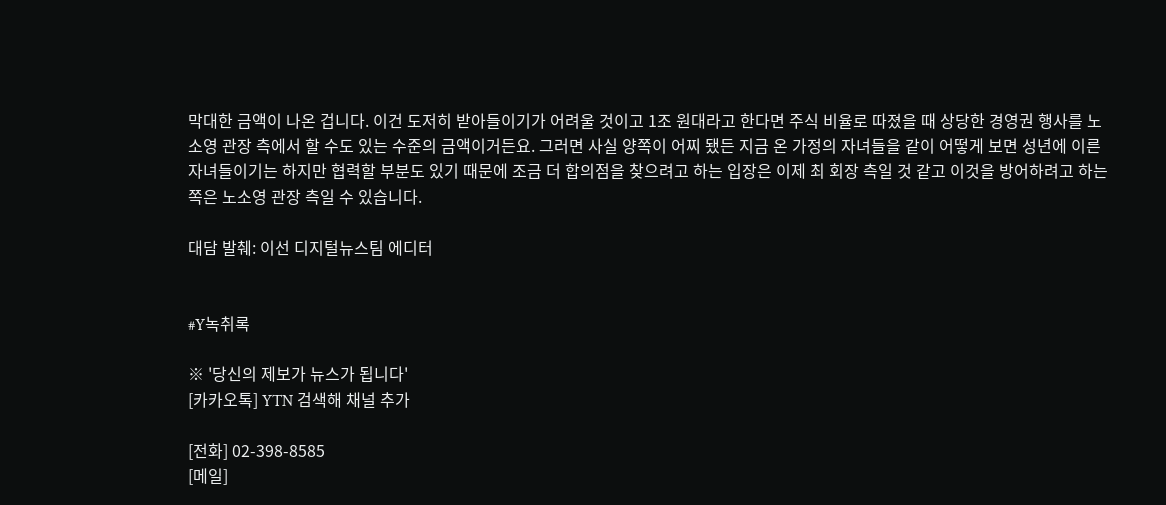막대한 금액이 나온 겁니다. 이건 도저히 받아들이기가 어려울 것이고 1조 원대라고 한다면 주식 비율로 따졌을 때 상당한 경영권 행사를 노소영 관장 측에서 할 수도 있는 수준의 금액이거든요. 그러면 사실 양쪽이 어찌 됐든 지금 온 가정의 자녀들을 같이 어떻게 보면 성년에 이른 자녀들이기는 하지만 협력할 부분도 있기 때문에 조금 더 합의점을 찾으려고 하는 입장은 이제 최 회장 측일 것 같고 이것을 방어하려고 하는 쪽은 노소영 관장 측일 수 있습니다.

대담 발췌: 이선 디지털뉴스팀 에디터


#Y녹취록

※ '당신의 제보가 뉴스가 됩니다'
[카카오톡] YTN 검색해 채널 추가

[전화] 02-398-8585
[메일]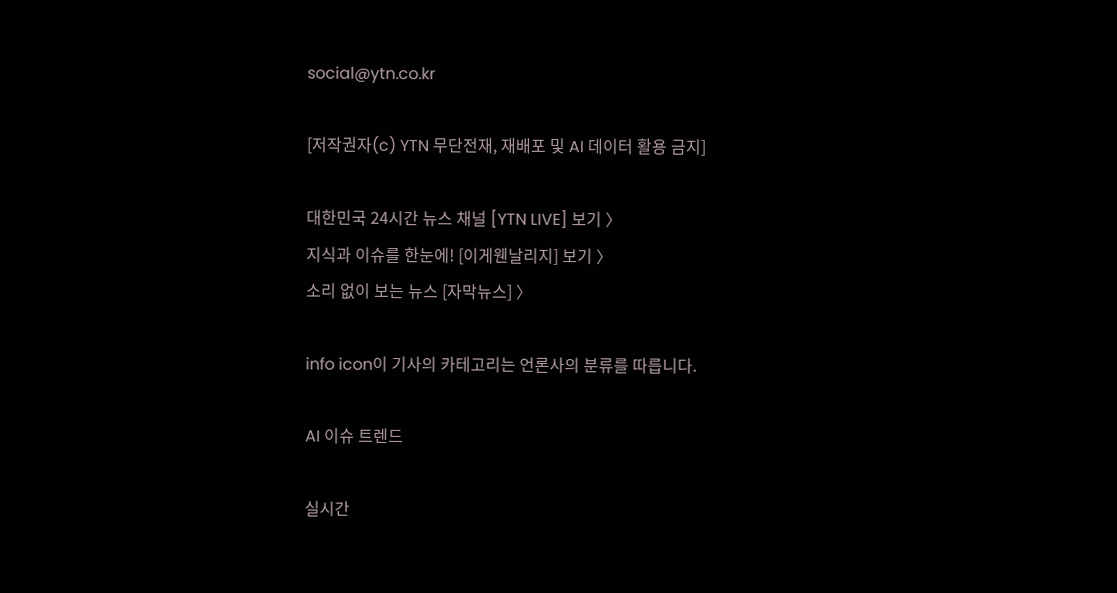social@ytn.co.kr

[저작권자(c) YTN 무단전재, 재배포 및 AI 데이터 활용 금지]

대한민국 24시간 뉴스 채널 [YTN LIVE] 보기 〉
지식과 이슈를 한눈에! [이게웬날리지] 보기 〉
소리 없이 보는 뉴스 [자막뉴스] 〉

info icon이 기사의 카테고리는 언론사의 분류를 따릅니다.

AI 이슈 트렌드

실시간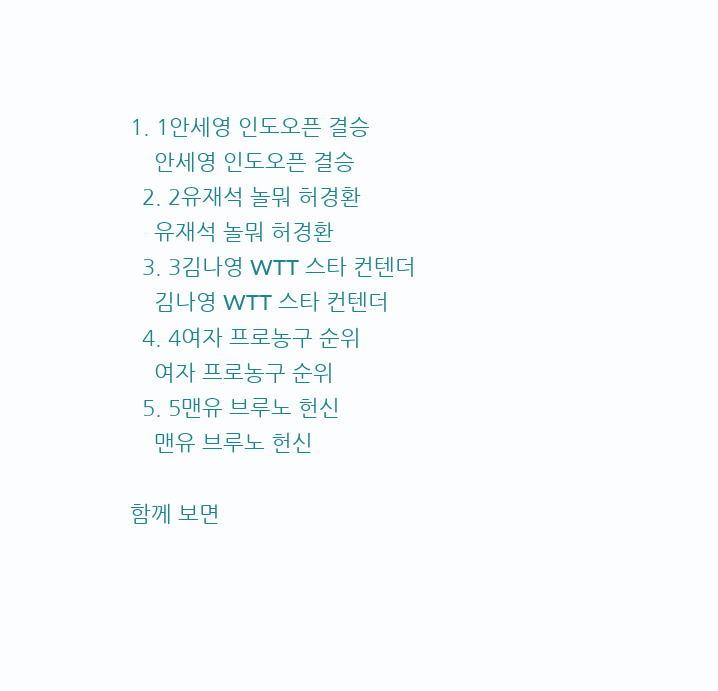1. 1안세영 인도오픈 결승
    안세영 인도오픈 결승
  2. 2유재석 놀뭐 허경환
    유재석 놀뭐 허경환
  3. 3김나영 WTT 스타 컨텐더
    김나영 WTT 스타 컨텐더
  4. 4여자 프로농구 순위
    여자 프로농구 순위
  5. 5맨유 브루노 헌신
    맨유 브루노 헌신

함께 보면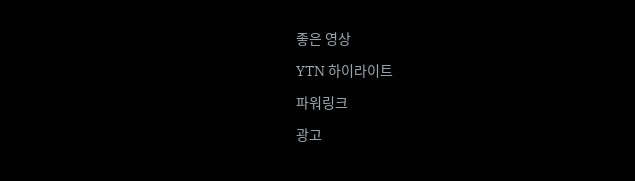좋은 영상

YTN 하이라이트

파워링크

광고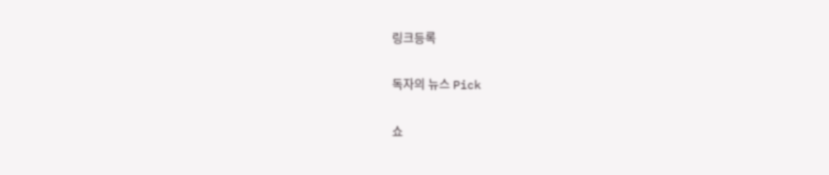링크등록

독자의 뉴스 Pick

쇼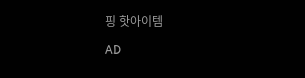핑 핫아이템

AD